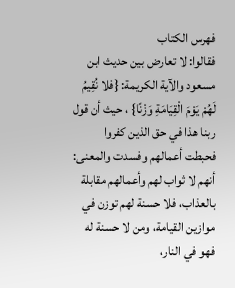فهرس الكتاب
فقالوا: لا تعارض بين حديث ابن مسعود والآية الكريمة: {فلا نُقِيمُ لَهُمْ يَوْمَ الْقِيَامَةِ وَزْنًا} ، حيث أن قول ربنا هذا في حق الذين كفروا فحبطت أعمالهم وفسدت والمعنى: أنهم لا ثواب لهم وأعمالهم مقابلة بالعذاب، فلا حسنة لهم توزن في موازين القيامة، ومن لا حسنة له فهو في النار،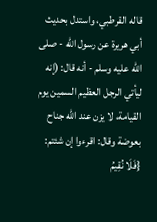قاله القرطبي، واستدل بحديث أبي هريرة عن رسول الله - صلى الله عليه وسلم - أنه قال: (إنه ليأتي الرجل العظيم السمين يوم القيامة، لا يزن عند الله جناح بعوضة وقال: اقرءوا إن شئتم: {فَلَا نُقِيمُ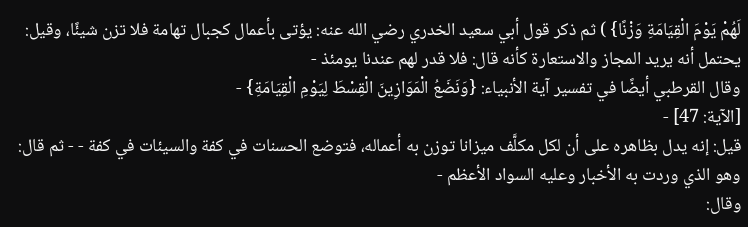لَهُمْ يَوْمَ الْقِيَامَةِ وَزْنًا} ) ثم ذكر قول أبي سعيد الخدري رضي الله عنه: يؤتى بأعمال كجبال تهامة فلا تزن شيئًا، وقيل: يحتمل أنه يريد المجاز والاستعارة كأنه قال: فلا قدر لهم عندنا يومئذ -
وقال القرطبي أيضًا في تفسير آية الأنبياء: {وَنَضَعُ الْمَوَازِينَ الْقِسْطَ لِيَوْمِ الْقِيَامَةِ} -
[الآية: 47] -
قيل: إنه يدل بظاهره على أن لكل مكلَّف ميزانا توزن به أعماله، فتوضع الحسنات في كفة والسيئات في كفة - - ثم قال: وهو الذي وردت به الأخبار وعليه السواد الأعظم -
وقال: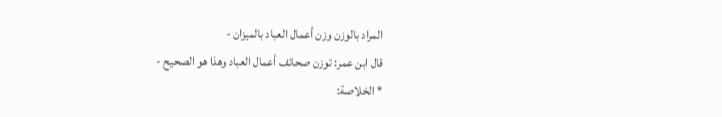المراد بالوزن وزن أعمال العباد بالميزان -
قال ابن عمر: توزن صحائف أعمال العباد وهذا هو الصحيح -
* الخلاصة: